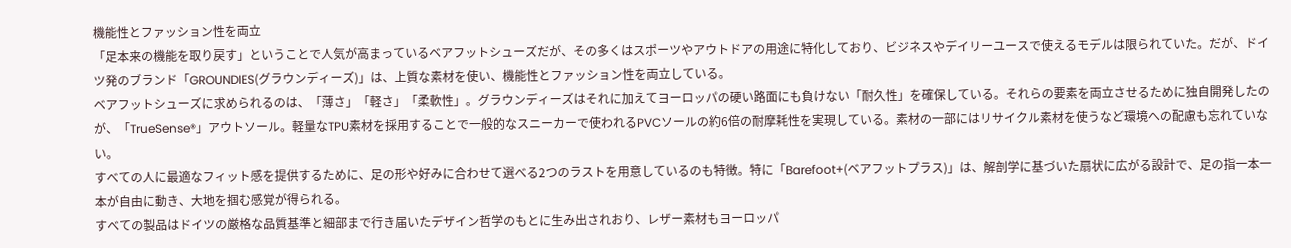機能性とファッション性を両立
「足本来の機能を取り戻す」ということで人気が高まっているベアフットシューズだが、その多くはスポーツやアウトドアの用途に特化しており、ビジネスやデイリーユースで使えるモデルは限られていた。だが、ドイツ発のブランド「GROUNDIES(グラウンディーズ)」は、上質な素材を使い、機能性とファッション性を両立している。
ベアフットシューズに求められるのは、「薄さ」「軽さ」「柔軟性」。グラウンディーズはそれに加えてヨーロッパの硬い路面にも負けない「耐久性」を確保している。それらの要素を両立させるために独自開発したのが、「TrueSense®」アウトソール。軽量なTPU素材を採用することで一般的なスニーカーで使われるPVCソールの約6倍の耐摩耗性を実現している。素材の一部にはリサイクル素材を使うなど環境への配慮も忘れていない。
すべての人に最適なフィット感を提供するために、足の形や好みに合わせて選べる2つのラストを用意しているのも特徴。特に「Barefoot+(ベアフットプラス)」は、解剖学に基づいた扇状に広がる設計で、足の指一本一本が自由に動き、大地を掴む感覚が得られる。
すべての製品はドイツの厳格な品質基準と細部まで行き届いたデザイン哲学のもとに生み出されおり、レザー素材もヨーロッパ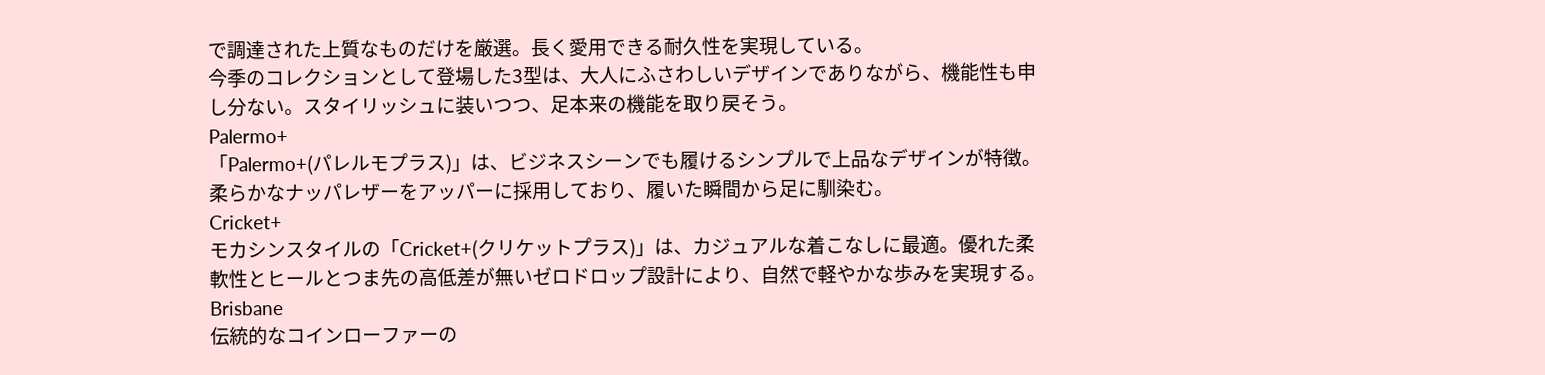で調達された上質なものだけを厳選。長く愛用できる耐久性を実現している。
今季のコレクションとして登場した3型は、大人にふさわしいデザインでありながら、機能性も申し分ない。スタイリッシュに装いつつ、足本来の機能を取り戻そう。
Palermo+
「Palermo+(パレルモプラス)」は、ビジネスシーンでも履けるシンプルで上品なデザインが特徴。柔らかなナッパレザーをアッパーに採用しており、履いた瞬間から足に馴染む。
Cricket+
モカシンスタイルの「Cricket+(クリケットプラス)」は、カジュアルな着こなしに最適。優れた柔軟性とヒールとつま先の高低差が無いゼロドロップ設計により、自然で軽やかな歩みを実現する。
Brisbane
伝統的なコインローファーの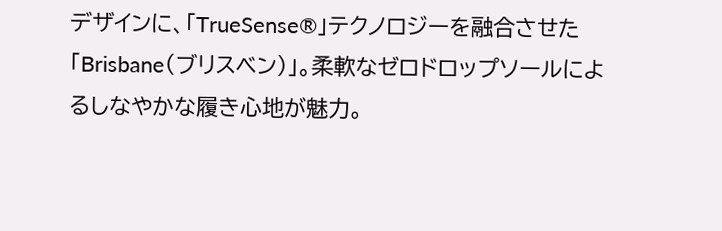デザインに、「TrueSense®」テクノロジーを融合させた「Brisbane(ブリスベン)」。柔軟なゼロドロップソールによるしなやかな履き心地が魅力。